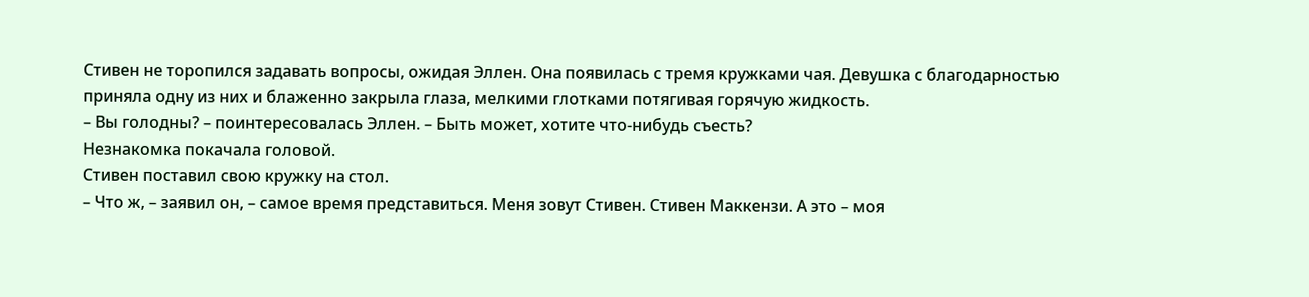Стивен не торопился задавать вопросы, ожидая Эллен. Она появилась с тремя кружками чая. Девушка с благодарностью приняла одну из них и блаженно закрыла глаза, мелкими глотками потягивая горячую жидкость.
– Вы голодны? – поинтересовалась Эллен. – Быть может, хотите что-нибудь съесть?
Незнакомка покачала головой.
Стивен поставил свою кружку на стол.
– Что ж, – заявил он, – самое время представиться. Меня зовут Стивен. Стивен Маккензи. А это – моя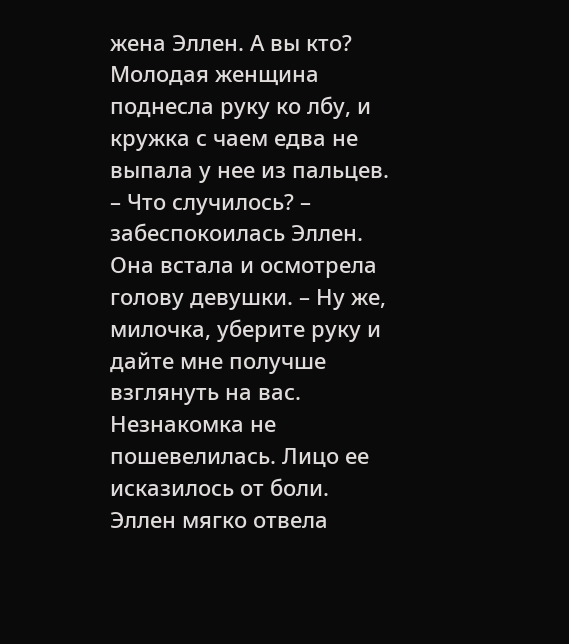жена Эллен. А вы кто?
Молодая женщина поднесла руку ко лбу, и кружка с чаем едва не выпала у нее из пальцев.
– Что случилось? – забеспокоилась Эллен. Она встала и осмотрела голову девушки. – Ну же, милочка, уберите руку и дайте мне получше взглянуть на вас.
Незнакомка не пошевелилась. Лицо ее исказилось от боли. Эллен мягко отвела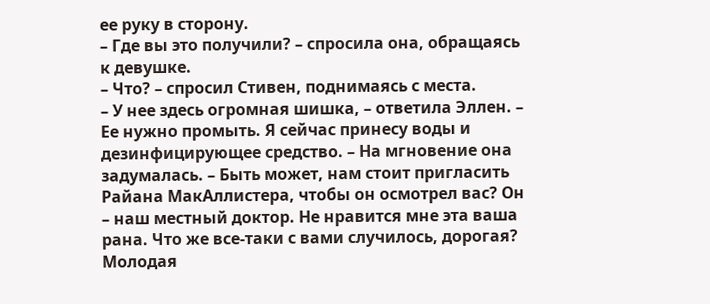ее руку в сторону.
– Где вы это получили? – спросила она, обращаясь к девушке.
– Что? – спросил Стивен, поднимаясь с места.
– У нее здесь огромная шишка, – ответила Эллен. – Ее нужно промыть. Я сейчас принесу воды и дезинфицирующее средство. – На мгновение она задумалась. – Быть может, нам стоит пригласить Райана МакАллистера, чтобы он осмотрел вас? Он – наш местный доктор. Не нравится мне эта ваша рана. Что же все-таки с вами случилось, дорогая?
Молодая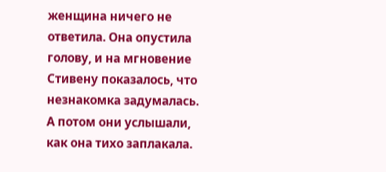женщина ничего не ответила. Она опустила голову, и на мгновение Стивену показалось, что незнакомка задумалась. А потом они услышали, как она тихо заплакала.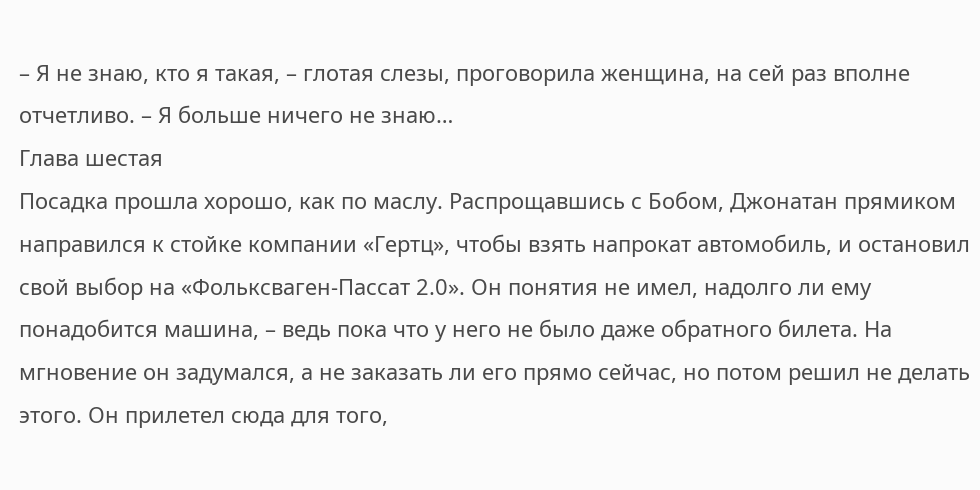– Я не знаю, кто я такая, – глотая слезы, проговорила женщина, на сей раз вполне отчетливо. – Я больше ничего не знаю…
Глава шестая
Посадка прошла хорошо, как по маслу. Распрощавшись с Бобом, Джонатан прямиком направился к стойке компании «Гертц», чтобы взять напрокат автомобиль, и остановил свой выбор на «Фольксваген-Пассат 2.0». Он понятия не имел, надолго ли ему понадобится машина, – ведь пока что у него не было даже обратного билета. На мгновение он задумался, а не заказать ли его прямо сейчас, но потом решил не делать этого. Он прилетел сюда для того,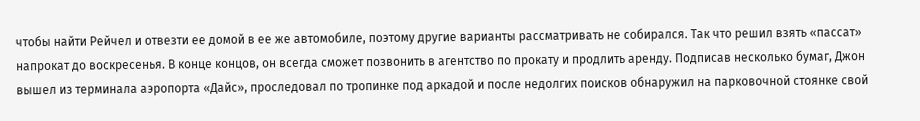чтобы найти Рейчел и отвезти ее домой в ее же автомобиле, поэтому другие варианты рассматривать не собирался. Так что решил взять «пассат» напрокат до воскресенья. В конце концов, он всегда сможет позвонить в агентство по прокату и продлить аренду. Подписав несколько бумаг, Джон вышел из терминала аэропорта «Дайс», проследовал по тропинке под аркадой и после недолгих поисков обнаружил на парковочной стоянке свой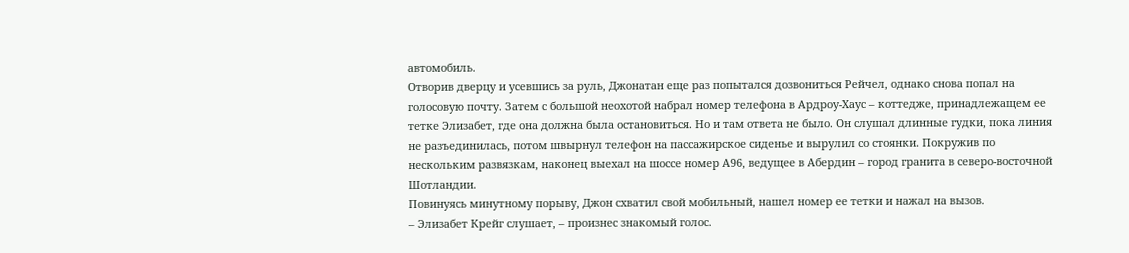автомобиль.
Отворив дверцу и усевшись за руль, Джонатан еще раз попытался дозвониться Рейчел, однако снова попал на голосовую почту. Затем с большой неохотой набрал номер телефона в Ардроу-Хаус – коттедже, принадлежащем ее тетке Элизабет, где она должна была остановиться. Но и там ответа не было. Он слушал длинные гудки, пока линия не разъединилась, потом швырнул телефон на пассажирское сиденье и вырулил со стоянки. Покружив по нескольким развязкам, наконец выехал на шоссе номер А96, ведущее в Абердин – город гранита в северо-восточной Шотландии.
Повинуясь минутному порыву, Джон схватил свой мобильный, нашел номер ее тетки и нажал на вызов.
– Элизабет Крейг слушает, – произнес знакомый голос.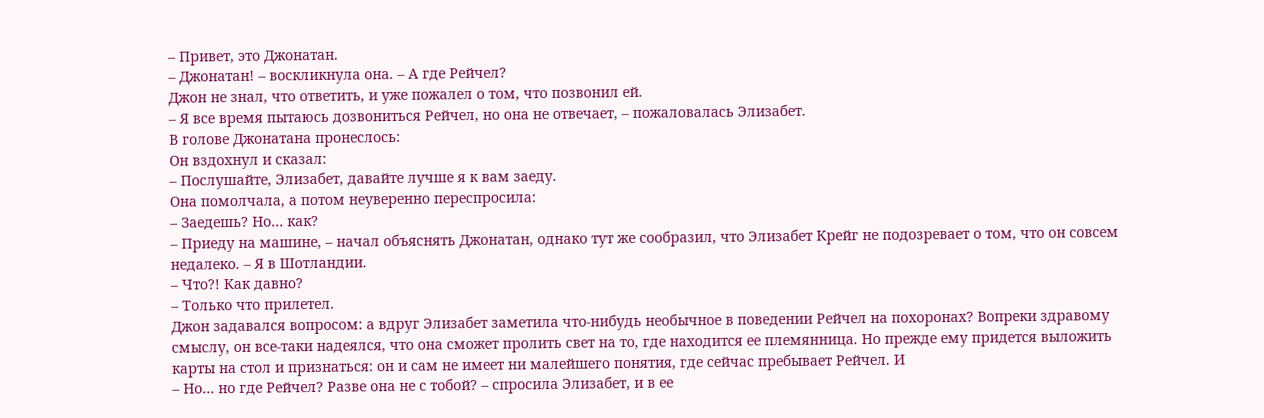– Привет, это Джонатан.
– Джонатан! – воскликнула она. – А где Рейчел?
Джон не знал, что ответить, и уже пожалел о том, что позвонил ей.
– Я все время пытаюсь дозвониться Рейчел, но она не отвечает, – пожаловалась Элизабет.
В голове Джонатана пронеслось:
Он вздохнул и сказал:
– Послушайте, Элизабет, давайте лучше я к вам заеду.
Она помолчала, а потом неуверенно переспросила:
– Заедешь? Но… как?
– Приеду на машине, – начал объяснять Джонатан, однако тут же сообразил, что Элизабет Крейг не подозревает о том, что он совсем недалеко. – Я в Шотландии.
– Что?! Как давно?
– Только что прилетел.
Джон задавался вопросом: а вдруг Элизабет заметила что-нибудь необычное в поведении Рейчел на похоронах? Вопреки здравому смыслу, он все-таки надеялся, что она сможет пролить свет на то, где находится ее племянница. Но прежде ему придется выложить карты на стол и признаться: он и сам не имеет ни малейшего понятия, где сейчас пребывает Рейчел. И
– Но… но где Рейчел? Разве она не с тобой? – спросила Элизабет, и в ее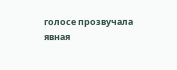голосе прозвучала явная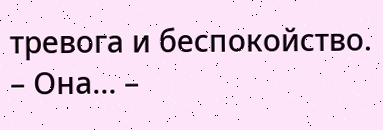тревога и беспокойство.
– Она… –